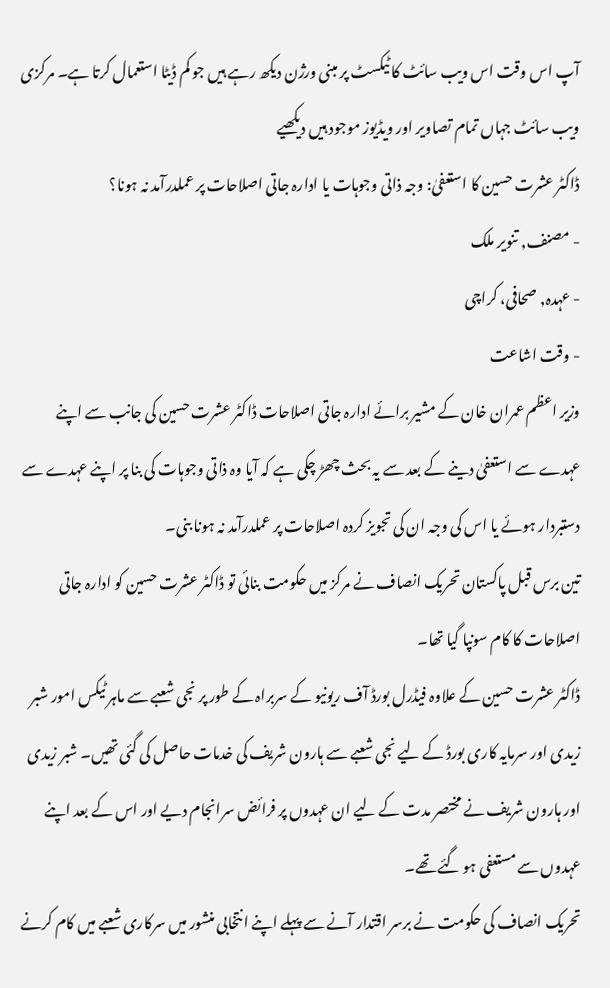آپ اس وقت اس ویب سائٹ کا ٹیکسٹ پر مبنی ورژن دیکھ رہے ہیں جو کم ڈیٹا استعمال کرتا ہے۔ مرکزی ویب سائٹ جہاں تمام تصاویر اور ویڈیوز موجود ہیں دیکھیے
ڈاکٹر عشرت حسین کا استعفیٰ: وجہ ذاتی وجوہات یا ادارہ جاتی اصلاحات پر عملدرآمد نہ ہونا؟
- مصنف, تنویر ملک
- عہدہ, صحافی، کراچی
- وقت اشاعت
وزیر اعظم عمران خان کے مشیر برائے ادارہ جاتی اصلاحات ڈاکٹر عشرت حسین کی جانب سے اپنے عہدے سے استعفیٰ دینے کے بعد سے یہ بحث چھڑ چکی ہے کہ آیا وہ ذاتی وجوہات کی بنا پر اپنے عہدے سے دستبردار ہوئے یا اس کی وجہ ان کی تجویز کردہ اصلاحات پر عملدرآمد نہ ہونا بنی۔
تین برس قبل پاکستان تحریک انصاف نے مرکز میں حکومت بنائی تو ڈاکٹر عشرت حسین کو ادارہ جاتی اصلاحات کا کام سونپا گیا تھا۔
ڈاکٹر عشرت حسین کے علاوہ فیڈرل بورڈ آف ریونیو کے سربراہ کے طور پر نجی شعبے سے ماہر ٹیکس امور شبر زیدی اور سرمایہ کاری بورڈ کے لیے نجی شعبے سے ہارون شریف کی خدمات حاصل کی گئی تھیں۔ شبر زیدی اور ہارون شریف نے مختصر مدت کے لیے ان عہدوں پر فرائض سرانجام دیے اور اس کے بعد اپنے عہدوں سے مستعفی ہو گئے تھے۔
تحریک انصاف کی حکومت نے برسر اقتدار آنے سے پہلے اپنے انتخابی منشور میں سرکاری شعبے میں کام کرنے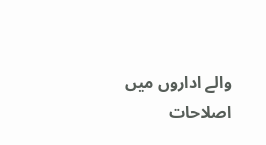والے اداروں میں اصلاحات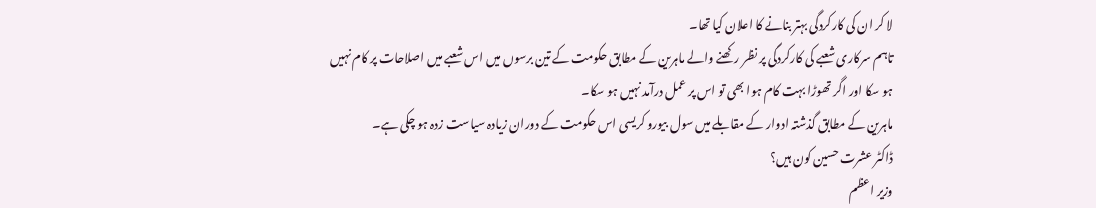لا کر ان کی کارکردگی بہتر بنانے کا اعلان کیا تھا۔
تاہم سرکاری شعبے کی کارکردگی پر نظر رکھنے والے ماہرین کے مطابق حکومت کے تین برسوں میں اس شعبے میں اصلاحات پر کام نہیں ہو سکا اور اگر تھوڑا بہت کام ہوا بھی تو اس پر عمل درآمد نہیں ہو سکا۔
ماہرین کے مطابق گذشتہ ادوار کے مقابلے میں سول بیورو کریسی اس حکومت کے دوران زیادہ سیاست زدہ ہو چکی ہے۔
ڈاکٹر عشرت حسین کون ہیں؟
وزیر اعظم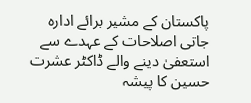پاکستان کے مشیر برائے ادارہ جاتی اصلاحات کے عہدے سے استعفیٰ دینے والے ڈاکٹر عشرت حسین کا پیشہ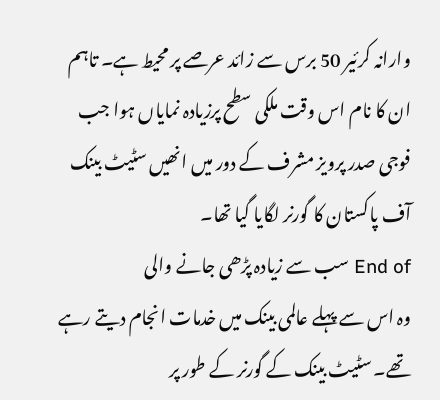وارانہ کرئیر 50 برس سے زائد عرصے پر محیط ہے۔ تاہم ان کا نام اس وقت ملکی سطح پرزیادہ نمایاں ہوا جب فوجی صدر پرویز مشرف کے دور میں انھیں سٹیٹ بینک آف پاکستان کا گورنر لگایا گیا تھا۔
End of سب سے زیادہ پڑھی جانے والی
وہ اس سے پہلے عالمی بینک میں خدمات انجام دیتے رہے تھے۔ سٹیٹ بینک کے گورنر کے طور پر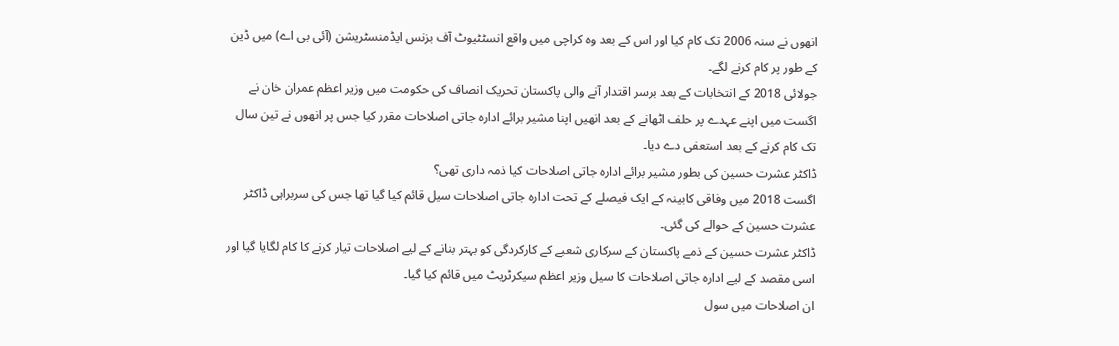انھوں نے سنہ 2006 تک کام کیا اور اس کے بعد وہ کراچی میں واقع انسٹٹیوٹ آف بزنس ایڈمنسٹریشن (آئی بی اے) میں ڈین کے طور پر کام کرنے لگے۔
جولائی 2018 کے انتخابات کے بعد برسر اقتدار آنے والی پاکستان تحریک انصاف کی حکومت میں وزیر اعظم عمران خان نے اگست میں اپنے عہدے پر حلف اٹھانے کے بعد انھیں اپنا مشیر برائے ادارہ جاتی اصلاحات مقرر کیا جس پر انھوں نے تین سال تک کام کرنے کے بعد استعفی دے دیا۔
ڈاکٹر عشرت حسین کی بطور مشیر برائے ادارہ جاتی اصلاحات کیا ذمہ داری تھی؟
اگست 2018 میں وفاقی کابینہ کے ایک فیصلے کے تحت ادارہ جاتی اصلاحات سیل قائم کیا گیا تھا جس کی سربراہی ڈاکٹر عشرت حسین کے حوالے کی گئی۔
ڈاکٹر عشرت حسین کے ذمے پاکستان کے سرکاری شعبے کے کارکردگی کو بہتر بنانے کے لیے اصلاحات تیار کرنے کا کام لگایا گیا اور اسی مقصد کے لیے ادارہ جاتی اصلاحات کا سیل وزیر اعظم سیکرٹریٹ میں قائم کیا گیا۔
ان اصلاحات میں سول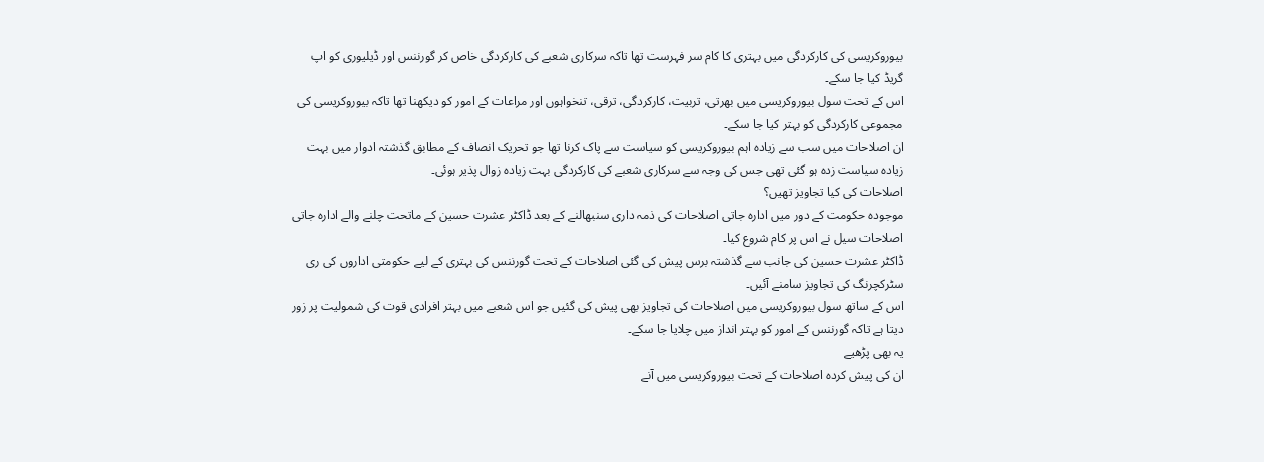بیوروکریسی کی کارکردگی میں بہتری کا کام سر فہرست تھا تاکہ سرکاری شعبے کی کارکردگی خاص کر گورننس اور ڈیلیوری کو اپ گریڈ کیا جا سکے۔
اس کے تحت سول بیوروکریسی میں بھرتی، تربیت، کارکردگی، ترقی، تنخواہوں اور مراعات کے امور کو دیکھنا تھا تاکہ بیوروکریسی کی مجموعی کارکردگی کو بہتر کیا جا سکے۔
ان اصلاحات میں سب سے زیادہ اہم بیوروکریسی کو سیاست سے پاک کرنا تھا جو تحریک انصاف کے مطابق گذشتہ ادوار میں بہت زیادہ سیاست زدہ ہو گئی تھی جس کی وجہ سے سرکاری شعبے کی کارکردگی بہت زیادہ زوال پذیر ہوئی۔
اصلاحات کی کیا تجاویز تھیں؟
موجودہ حکومت کے دور میں ادارہ جاتی اصلاحات کی ذمہ داری سنبھالنے کے بعد ڈاکٹر عشرت حسین کے ماتحت چلنے والے ادارہ جاتی اصلاحات سیل نے اس پر کام شروع کیا۔
ڈاکٹر عشرت حسین کی جانب سے گذشتہ برس پیش کی گئی اصلاحات کے تحت گورننس کی بہتری کے لیے حکومتی اداروں کی ری سٹرکچرنگ کی تجاویز سامنے آئیں۔
اس کے ساتھ سول بیوروکریسی میں اصلاحات کی تجاویز بھی پیش کی گئیں جو اس شعبے میں بہتر افرادی قوت کی شمولیت پر زور دیتا ہے تاکہ گورننس کے امور کو بہتر انداز میں چلایا جا سکے۔
یہ بھی پڑھیے
ان کی پیش کردہ اصلاحات کے تحت بیوروکریسی میں آنے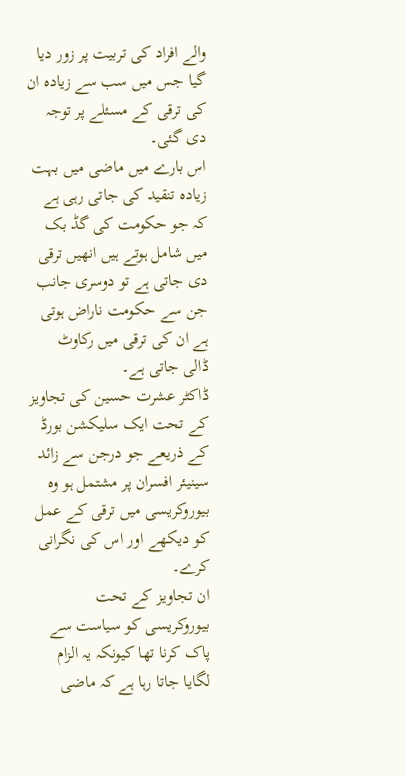والے افراد کی تربیت پر زور دیا گیا جس میں سب سے زیادہ ان کی ترقی کے مسئلے پر توجہ دی گئی۔
اس بارے میں ماضی میں بہت زیادہ تنقید کی جاتی رہی ہے کہ جو حکومت کی گڈ بک میں شامل ہوتے ہیں انھیں ترقی دی جاتی ہے تو دوسری جانب جن سے حکومت ناراض ہوتی ہے ان کی ترقی میں رکاوٹ ڈالی جاتی ہے۔
ڈاکٹر عشرت حسین کی تجاویز کے تحت ایک سلیکشن بورڈ کے ذریعے جو درجن سے زائد سینیئر افسران پر مشتمل ہو وہ بیوروکریسی میں ترقی کے عمل کو دیکھے اور اس کی نگرانی کرے۔
ان تجاویز کے تحت بیوروکریسی کو سیاست سے پاک کرنا تھا کیونکہ یہ الزام لگایا جاتا رہا ہے کہ ماضی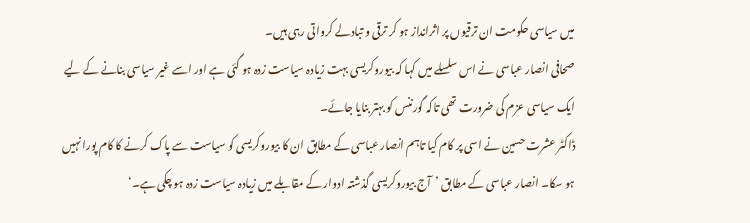میں سیاسی حکومت ان ترقیوں پر اثرانداز ہو کر ترقی و تبادلے کرواتی رہی ہیں۔
صحافی انصار عباسی نے اس سلسلے میں کہا کہ بیوروکریسی بہت زیادہ سیاست زدہ ہو گئی ہے اور اسے غیر سیاسی بنانے کے لیے ایک سیاسی عزم کی ضرورت تھی تاکہ گورننس کو بہتر بنایا جائے۔
ڈاکٹر عشرت حسین نے اسی پر کام کیا تاہم انصار عباسی کے مطابق ان کا بیوروکریسی کو سیاست سے پاک کرنے کا کام پورا نہیں ہو سکا۔ انصار عباسی کے مطابق ’آج بیوروکریسی گذشتہ ادوار کے مقابلے میں زیادہ سیاست زدہ ہو چکی ہے۔‘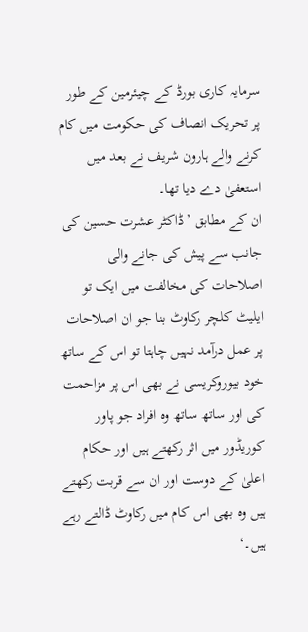سرمایہ کاری بورڈ کے چیئرمین کے طور پر تحریک انصاف کی حکومت میں کام کرنے والے ہارون شریف نے بعد میں استعفیٰ دے دیا تھا۔
ان کے مطابق ’ڈاکٹر عشرت حسین کی جانب سے پیش کی جانے والی اصلاحات کی مخالفت میں ایک تو ایلیٹ کلچر رکاوٹ بنا جو ان اصلاحات پر عمل درآمد نہیں چاہتا تو اس کے ساتھ خود بیوروکریسی نے بھی اس پر مزاحمت کی اور ساتھ ساتھ وہ افراد جو پاور کوریڈور میں اثر رکھتے ہیں اور حکام اعلیٰ کے دوست اور ان سے قربت رکھتے ہیں وہ بھی اس کام میں رکاوٹ ڈالتے رہے ہیں۔‘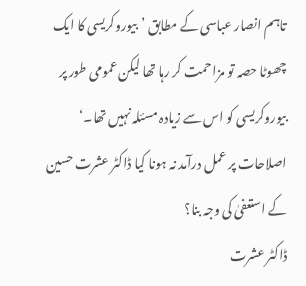تاہم انصار عباسی کے مطابق ’بیوروکریسی کا ایک چھوٹا حصہ تو مزاحمت کر رہا تھا لیکن عمومی طور پر بیوروکریسی کو اس سے زیادہ مسئلہ نہیں تھا۔‘
اصلاحات پر عمل درآمد نہ ہونا کیا ڈاکٹر عشرت حسین کے استعفیٰ کی وجہ بنا؟
ڈاکٹر عشرت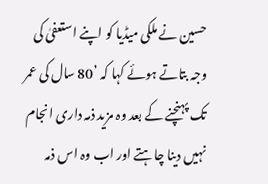حسین نے ملکی میڈیا کو اپنے استعفیٰ کی وجہ بتاتے ہوئے کہا کہ ’80 سال کی عمر تک پہنچنے کے بعد وہ مزید ذمہ داری انجام نہیں دینا چاہتے اور اب وہ اس ذمہ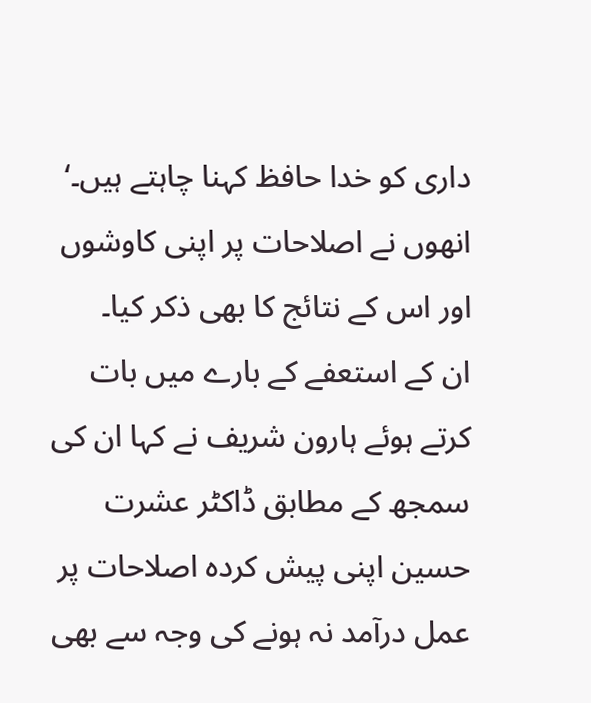داری کو خدا حافظ کہنا چاہتے ہیں۔‘ انھوں نے اصلاحات پر اپنی کاوشوں اور اس کے نتائج کا بھی ذکر کیا۔
ان کے استعفے کے بارے میں بات کرتے ہوئے ہارون شریف نے کہا ان کی سمجھ کے مطابق ڈاکٹر عشرت حسین اپنی پیش کردہ اصلاحات پر عمل درآمد نہ ہونے کی وجہ سے بھی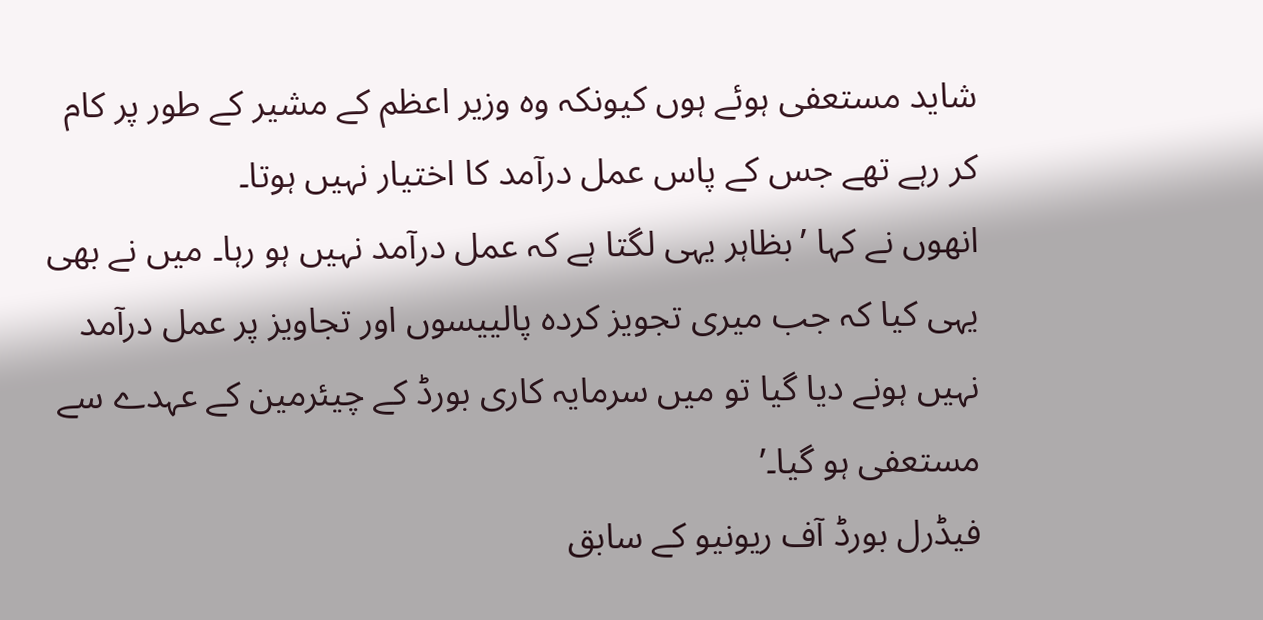شاید مستعفی ہوئے ہوں کیونکہ وہ وزیر اعظم کے مشیر کے طور پر کام کر رہے تھے جس کے پاس عمل درآمد کا اختیار نہیں ہوتا۔
انھوں نے کہا ’بظاہر یہی لگتا ہے کہ عمل درآمد نہیں ہو رہا۔ میں نے بھی یہی کیا کہ جب میری تجویز کردہ پالییسوں اور تجاویز پر عمل درآمد نہیں ہونے دیا گیا تو میں سرمایہ کاری بورڈ کے چیئرمین کے عہدے سے مستعفی ہو گیا۔’
فیڈرل بورڈ آف ریونیو کے سابق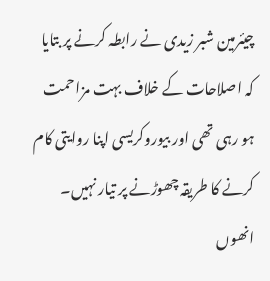چیئرمین شبر زیدی نے رابطہ کرنے پر بتایا کہ اصلاحات کے خلاف بہت مزاحمت ہو رہی تھی اور بیوروکریسی اپنا روایتی کام کرنے کا طریقہ چھوڑنے پر تیار نہیں۔
انھوں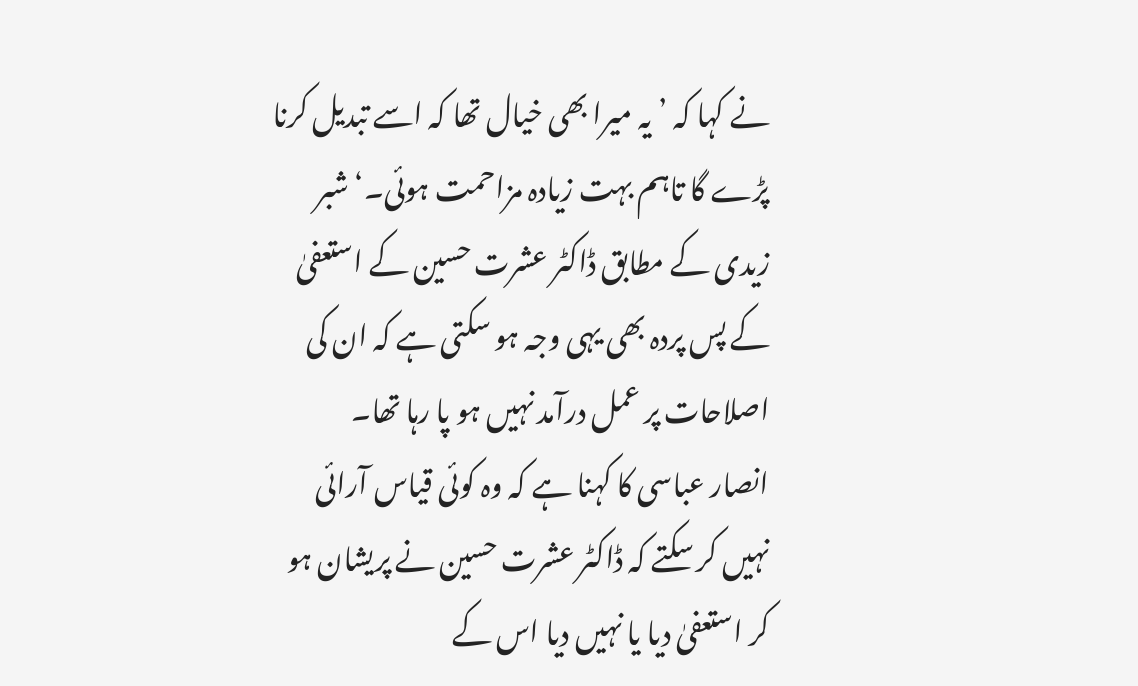نے کہا کہ ’یہ میرا بھی خیال تھا کہ اسے تبدیل کرنا پڑے گا تاہم بہت زیادہ مزاحمت ہوئی۔‘ شبر زیدی کے مطابق ڈاکٹر عشرت حسین کے استعفیٰ کے پس پردہ بھی یہی وجہ ہو سکتی ہے کہ ان کی اصلاحات پر عمل درآمد نہیں ہو پا رہا تھا۔
انصار عباسی کا کہنا ہے کہ وہ کوئی قیاس آرائی نہیں کر سکتے کہ ڈاکٹر عشرت حسین نے پریشان ہو کر استعفیٰ دیا یا نہیں دیا اس کے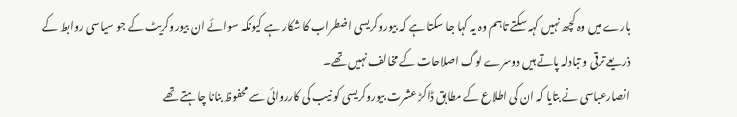بارے میں وہ کچھ نہیں کہہ سکتے تاہم وہ یہ کہا جا سکتا ہے کہ بیوروکریسی اضطراب کا شکار ہے کیونکہ سوائے ان بیوروکریٹ کے جو سیاسی روابط کے ذریعے ترقی و تبادلہ پاتے ہیں دوسرے لوگ اصلاحات کے مخالف نہیں تھے۔
انصارعباسی نے بتایا کہ ان کی اطلاع کے مطابق ڈاکڑ عشرت بیوروکریسی کو نیب کی کارروائی سے محفوظ بنانا چاہتے تھے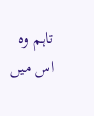تاہم وہ اس میں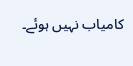کامیاب نہیں ہوئے۔